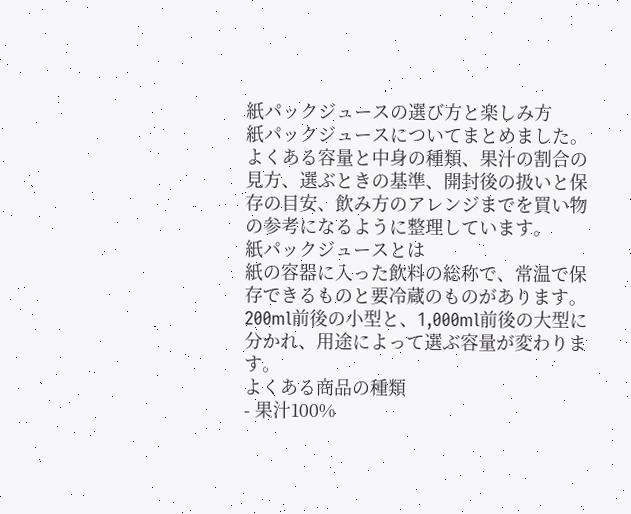紙パックジュースの選び方と楽しみ方
紙パックジュースについてまとめました。よくある容量と中身の種類、果汁の割合の見方、選ぶときの基準、開封後の扱いと保存の目安、飲み方のアレンジまでを買い物の参考になるように整理しています。
紙パックジュースとは
紙の容器に入った飲料の総称で、常温で保存できるものと要冷蔵のものがあります。200ml前後の小型と、1,000ml前後の大型に分かれ、用途によって選ぶ容量が変わります。
よくある商品の種類
- 果汁100%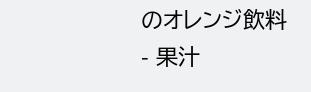のオレンジ飲料
- 果汁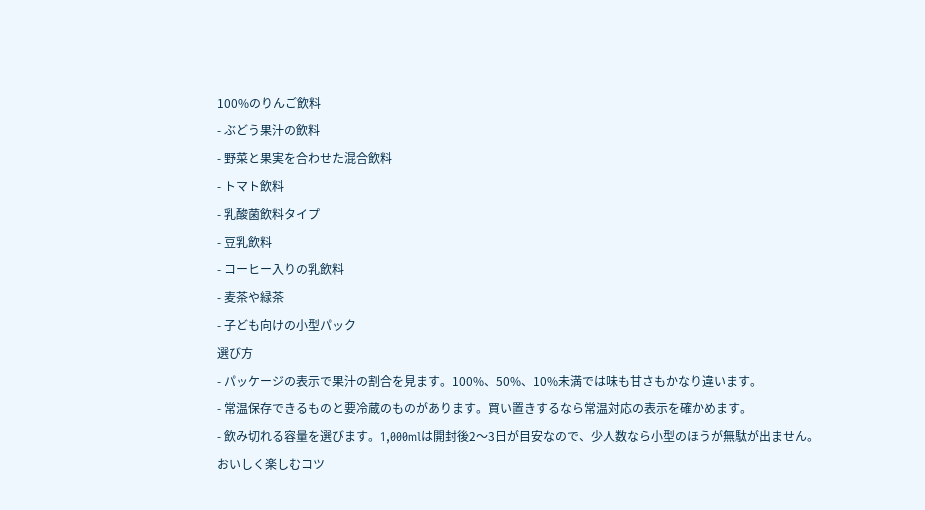100%のりんご飲料
- ぶどう果汁の飲料
- 野菜と果実を合わせた混合飲料
- トマト飲料
- 乳酸菌飲料タイプ
- 豆乳飲料
- コーヒー入りの乳飲料
- 麦茶や緑茶
- 子ども向けの小型パック
選び方
- パッケージの表示で果汁の割合を見ます。100%、50%、10%未満では味も甘さもかなり違います。
- 常温保存できるものと要冷蔵のものがあります。買い置きするなら常温対応の表示を確かめます。
- 飲み切れる容量を選びます。1,000mlは開封後2〜3日が目安なので、少人数なら小型のほうが無駄が出ません。
おいしく楽しむコツ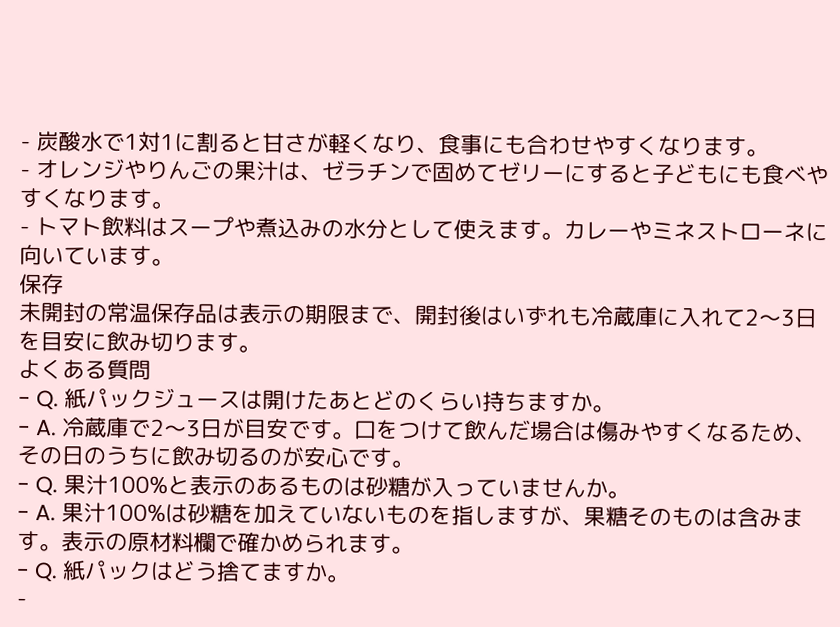- 炭酸水で1対1に割ると甘さが軽くなり、食事にも合わせやすくなります。
- オレンジやりんごの果汁は、ゼラチンで固めてゼリーにすると子どもにも食べやすくなります。
- トマト飲料はスープや煮込みの水分として使えます。カレーやミネストローネに向いています。
保存
未開封の常温保存品は表示の期限まで、開封後はいずれも冷蔵庫に入れて2〜3日を目安に飲み切ります。
よくある質問
- Q. 紙パックジュースは開けたあとどのくらい持ちますか。
- A. 冷蔵庫で2〜3日が目安です。口をつけて飲んだ場合は傷みやすくなるため、その日のうちに飲み切るのが安心です。
- Q. 果汁100%と表示のあるものは砂糖が入っていませんか。
- A. 果汁100%は砂糖を加えていないものを指しますが、果糖そのものは含みます。表示の原材料欄で確かめられます。
- Q. 紙パックはどう捨てますか。
-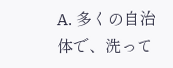A. 多くの自治体で、洗って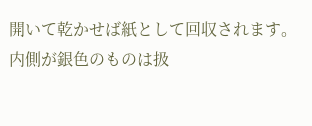開いて乾かせば紙として回収されます。内側が銀色のものは扱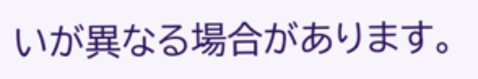いが異なる場合があります。